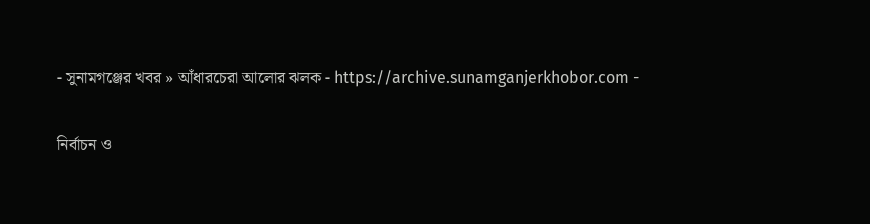- সুনামগঞ্জের খবর » আঁধারচেরা আলোর ঝলক - https://archive.sunamganjerkhobor.com -

নির্বাচন ও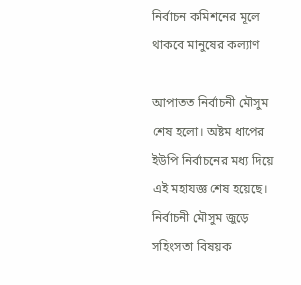নির্বাচন কমিশনের মূলে থাকবে মানুষের কল্যাণ

আপাতত নির্বাচনী মৌসুম শেষ হলো। অষ্টম ধাপের ইউপি নির্বাচনের মধ্য দিয়ে এই মহাযজ্ঞ শেষ হয়েছে। নির্বাচনী মৌসুম জুড়ে সহিংসতা বিষয়ক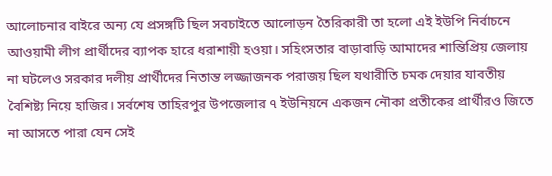আলোচনার বাইরে অন্য যে প্রসঙ্গটি ছিল সবচাইতে আলোড়ন তৈরিকারী তা হলো এই ইউপি নির্বাচনে আওয়ামী লীগ প্রার্থীদের ব্যাপক হারে ধরাশায়ী হওয়া। সহিংসতার বাড়াবাড়ি আমাদের শান্তিপ্রিয় জেলায় না ঘটলেও সরকার দলীয় প্রার্থীদের নিতান্ত লজ্জাজনক পরাজয় ছিল যথারীতি চমক দেয়ার যাবতীয় বৈশিষ্ট্য নিয়ে হাজির। সর্বশেষ তাহিরপুর উপজেলার ৭ ইউনিয়নে একজন নৌকা প্রতীকের প্রার্থীরও জিতে না আসতে পারা যেন সেই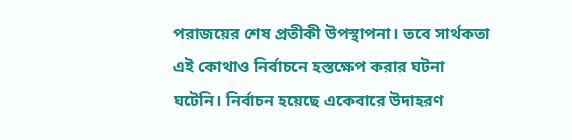পরাজয়ের শেষ প্রতীকী উপস্থাপনা। তবে সার্থকতা এই কোথাও নির্বাচনে হস্তক্ষেপ করার ঘটনা ঘটেনি। নির্বাচন হয়েছে একেবারে উদাহরণ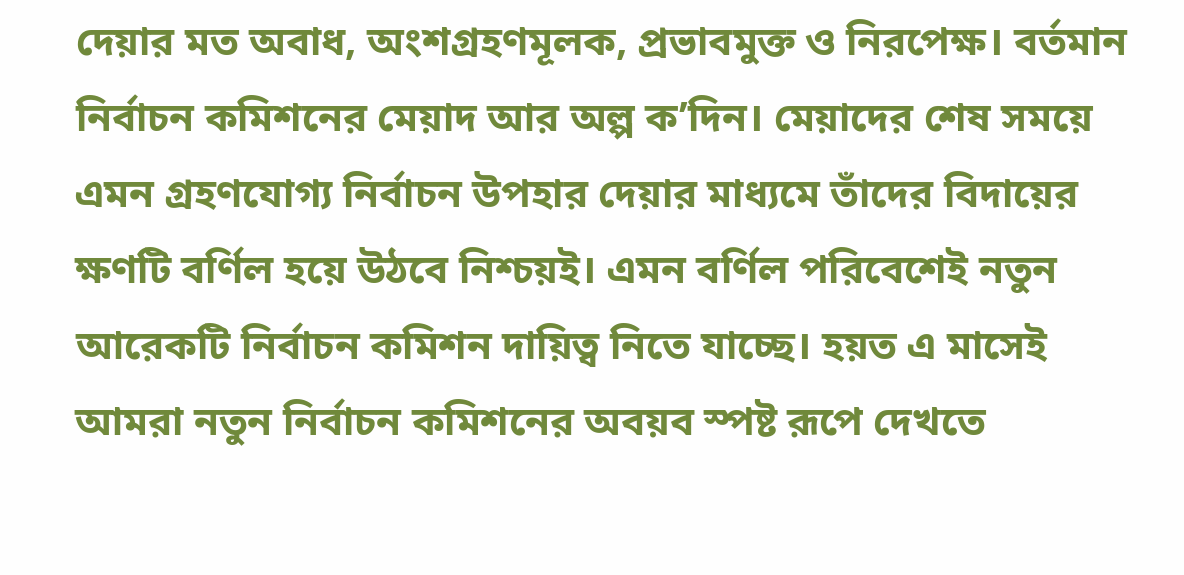দেয়ার মত অবাধ, অংশগ্রহণমূলক, প্রভাবমুক্ত ও নিরপেক্ষ। বর্তমান নির্বাচন কমিশনের মেয়াদ আর অল্প ক’দিন। মেয়াদের শেষ সময়ে এমন গ্রহণযোগ্য নির্বাচন উপহার দেয়ার মাধ্যমে তাঁদের বিদায়ের ক্ষণটি বর্ণিল হয়ে উঠবে নিশ্চয়ই। এমন বর্ণিল পরিবেশেই নতুন আরেকটি নির্বাচন কমিশন দায়িত্ব নিতে যাচ্ছে। হয়ত এ মাসেই আমরা নতুন নির্বাচন কমিশনের অবয়ব স্পষ্ট রূপে দেখতে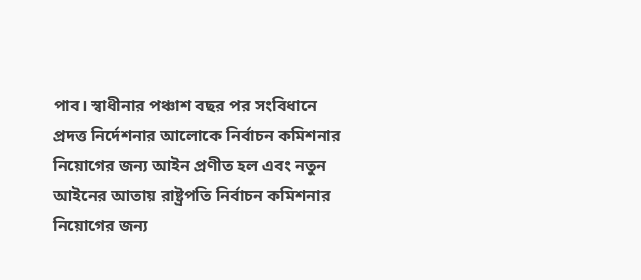পাব। স্বাধীনার পঞ্চাশ বছর পর সংবিধানে প্রদত্ত নির্দেশনার আলোকে নির্বাচন কমিশনার নিয়োগের জন্য আইন প্রণীত হল এবং নতুন আইনের আতায় রাষ্ট্রপতি নির্বাচন কমিশনার নিয়োগের জন্য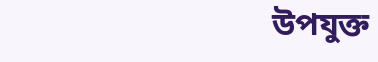উপযুক্ত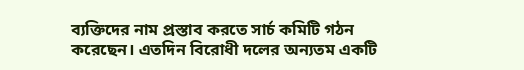ব্যক্তিদের নাম প্রস্তাব করতে সার্চ কমিটি গঠন করেছেন। এতদিন বিরোধী দলের অন্যতম একটি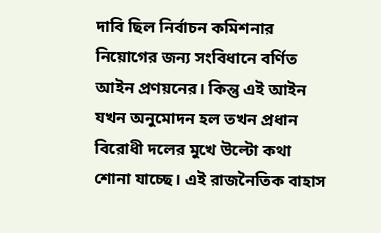দাবি ছিল নির্বাচন কমিশনার নিয়োগের জন্য সংবিধানে বর্ণিত আইন প্রণয়নের। কিন্তু এই আইন যখন অনুমোদন হল তখন প্রধান বিরোধী দলের মুখে উল্টো কথা শোনা যাচ্ছে। এই রাজনৈতিক বাহাস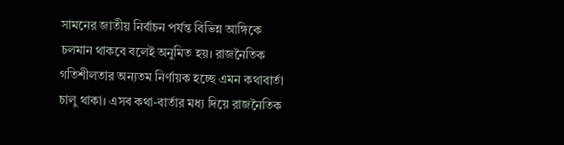সামনের জাতীয় নির্বাচন পর্যন্ত বিভিন্ন আঙ্গিকে চলমান থাকবে বলেই অনুমিত হয়। রাজনৈতিক গতিশীলতার অন্যতম নির্ণায়ক হচ্ছে এমন কথাবার্তা চালু থাকা। এসব কথা-বার্তার মধ্য দিয়ে রাজনৈতিক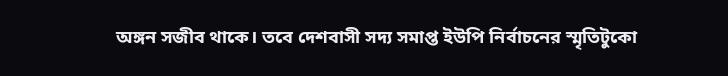অঙ্গন সজীব থাকে। তবে দেশবাসী সদ্য সমাপ্ত ইউপি নির্বাচনের স্মৃতিটুকো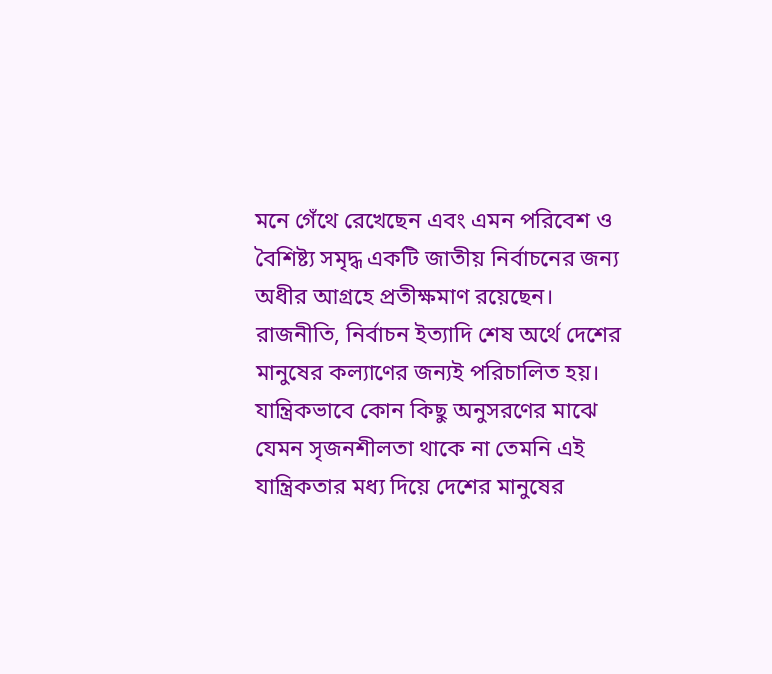মনে গেঁথে রেখেছেন এবং এমন পরিবেশ ও বৈশিষ্ট্য সমৃদ্ধ একটি জাতীয় নির্বাচনের জন্য অধীর আগ্রহে প্রতীক্ষমাণ রয়েছেন।
রাজনীতি, নির্বাচন ইত্যাদি শেষ অর্থে দেশের মানুষের কল্যাণের জন্যই পরিচালিত হয়। যান্ত্রিকভাবে কোন কিছু অনুসরণের মাঝে যেমন সৃজনশীলতা থাকে না তেমনি এই যান্ত্রিকতার মধ্য দিয়ে দেশের মানুষের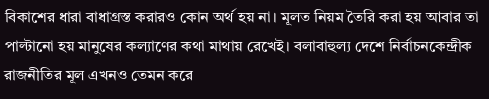বিকাশের ধারা বাধাগ্রস্ত করারও কোন অর্থ হয় না। মূলত নিয়ম তৈরি করা হয় আবার তা পাল্টানো হয় মানুষের কল্যাণের কথা মাথায় রেখেই। বলাবাহুল্য দেশে নির্বাচনকেন্দ্রীক রাজনীতির মূল এখনও তেমন করে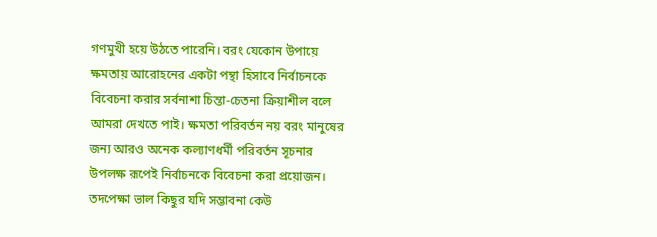গণমুখী হয়ে উঠতে পারেনি। বরং যেকোন উপায়ে ক্ষমতায় আরোহনের একটা পন্থা হিসাবে নির্বাচনকে বিবেচনা করার সর্বনাশা চিন্তা-চেতনা ক্রিয়াশীল বলে আমরা দেখতে পাই। ক্ষমতা পরিবর্তন নয় বরং মানুষের জন্য আরও অনেক কল্যাণধর্মী পরিবর্তন সূচনার উপলক্ষ রূপেই নির্বাচনকে বিবেচনা করা প্রয়োজন। তদপেক্ষা ভাল কিছুর যদি সম্ভাবনা কেউ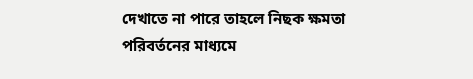দেখাতে না পারে তাহলে নিছক ক্ষমতা পরিবর্তনের মাধ্যমে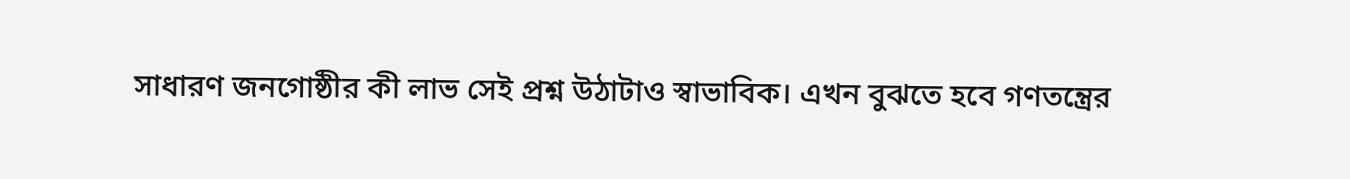সাধারণ জনগোষ্ঠীর কী লাভ সেই প্রশ্ন উঠাটাও স্বাভাবিক। এখন বুঝতে হবে গণতন্ত্রের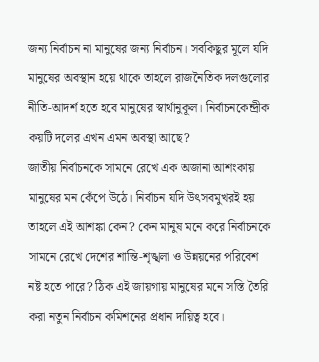জন্য নির্বাচন না মানুষের জন্য নির্বাচন। সবকিছুর মূলে যদি মানুষের অবস্থান হয়ে থাকে তাহলে রাজনৈতিক দলগুলোর নীতি-আদর্শ হতে হবে মানুষের স্বার্থানুকূল। নির্বাচনকেন্দ্রীক কয়টি দলের এখন এমন অবস্থা আছে?
জাতীয় নির্বাচনকে সামনে রেখে এক অজানা আশংকায় মানুষের মন কেঁপে উঠে। নির্বাচন যদি উৎসবমুখরই হয় তাহলে এই আশঙ্কা কেন? কেন মানুষ মনে করে নির্বাচনকে সামনে রেখে দেশের শান্তি-শৃঙ্খলা ও উন্নয়নের পরিবেশ নষ্ট হতে পারে? ঠিক এই জায়গায় মানুষের মনে সস্তি তৈরি করা নতুন নির্বাচন কমিশনের প্রধান দায়িত্ব হবে।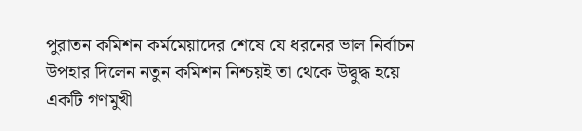পুরাতন কমিশন কর্মমেয়াদের শেষে যে ধরনের ভাল নির্বাচন উপহার দিলেন নতুন কমিশন নিশ্চয়ই তা থেকে উদ্বুদ্ধ হয়ে একটি গণমুখী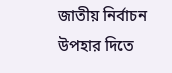জাতীয় নির্বাচন উপহার দিতে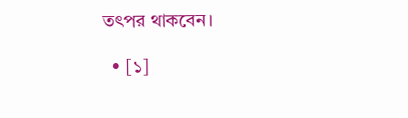তৎপর থাকবেন।

  • [১]